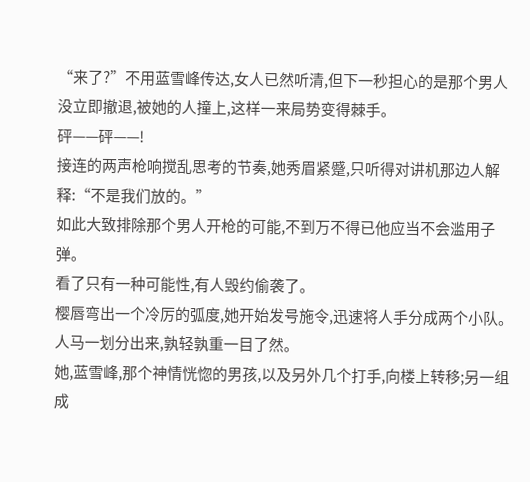“来了?”不用蓝雪峰传达,女人已然听清,但下一秒担心的是那个男人没立即撤退,被她的人撞上,这样一来局势变得棘手。
砰——砰——!
接连的两声枪响搅乱思考的节奏,她秀眉紧蹙,只听得对讲机那边人解释:“不是我们放的。”
如此大致排除那个男人开枪的可能,不到万不得已他应当不会滥用子弹。
看了只有一种可能性,有人毁约偷袭了。
樱唇弯出一个冷厉的弧度,她开始发号施令,迅速将人手分成两个小队。人马一划分出来,孰轻孰重一目了然。
她,蓝雪峰,那个神情恍惚的男孩,以及另外几个打手,向楼上转移;另一组成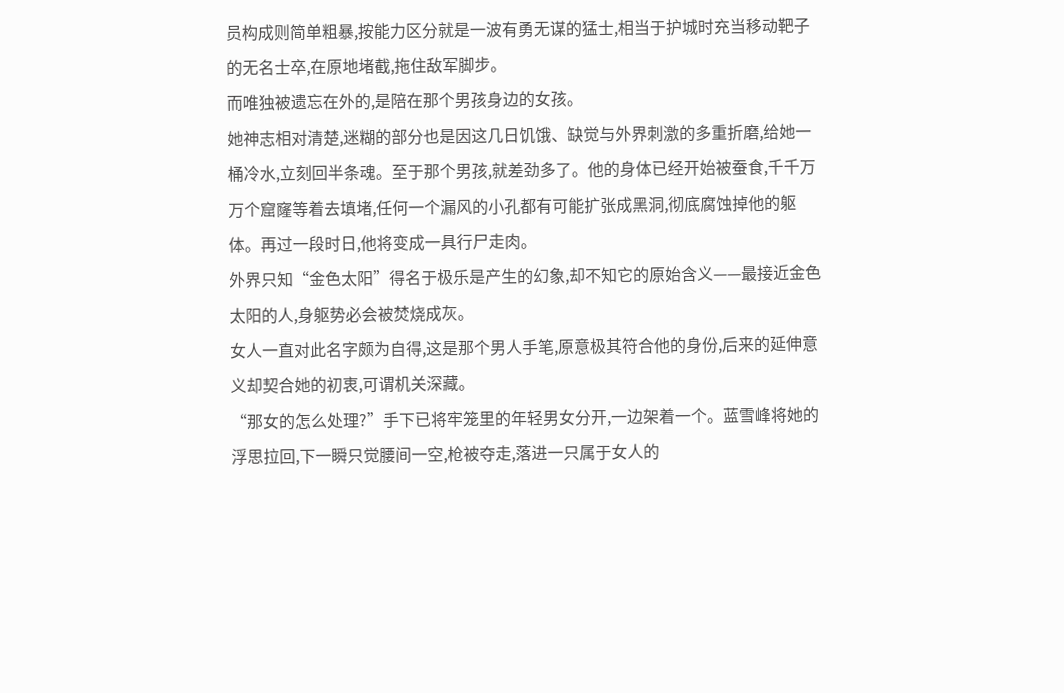员构成则简单粗暴,按能力区分就是一波有勇无谋的猛士,相当于护城时充当移动靶子的无名士卒,在原地堵截,拖住敌军脚步。
而唯独被遗忘在外的,是陪在那个男孩身边的女孩。
她神志相对清楚,迷糊的部分也是因这几日饥饿、缺觉与外界刺激的多重折磨,给她一桶冷水,立刻回半条魂。至于那个男孩,就差劲多了。他的身体已经开始被蚕食,千千万万个窟窿等着去填堵,任何一个漏风的小孔都有可能扩张成黑洞,彻底腐蚀掉他的躯体。再过一段时日,他将变成一具行尸走肉。
外界只知“金色太阳”得名于极乐是产生的幻象,却不知它的原始含义——最接近金色太阳的人,身躯势必会被焚烧成灰。
女人一直对此名字颇为自得,这是那个男人手笔,原意极其符合他的身份,后来的延伸意义却契合她的初衷,可谓机关深藏。
“那女的怎么处理?”手下已将牢笼里的年轻男女分开,一边架着一个。蓝雪峰将她的浮思拉回,下一瞬只觉腰间一空,枪被夺走,落进一只属于女人的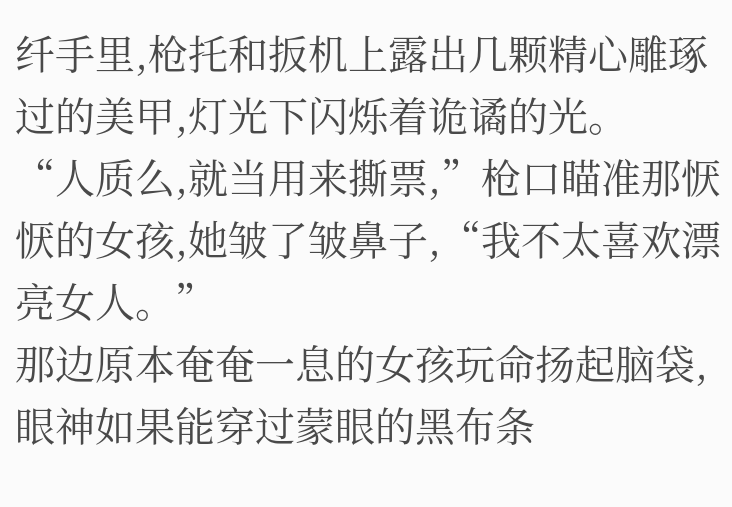纤手里,枪托和扳机上露出几颗精心雕琢过的美甲,灯光下闪烁着诡谲的光。
“人质么,就当用来撕票,”枪口瞄准那恹恹的女孩,她皱了皱鼻子,“我不太喜欢漂亮女人。”
那边原本奄奄一息的女孩玩命扬起脑袋,眼神如果能穿过蒙眼的黑布条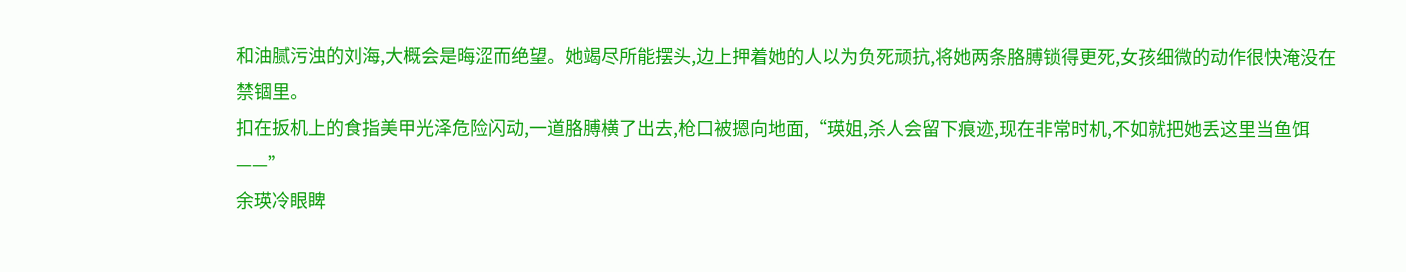和油腻污浊的刘海,大概会是晦涩而绝望。她竭尽所能摆头,边上押着她的人以为负死顽抗,将她两条胳膊锁得更死,女孩细微的动作很快淹没在禁锢里。
扣在扳机上的食指美甲光泽危险闪动,一道胳膊横了出去,枪口被摁向地面,“瑛姐,杀人会留下痕迹,现在非常时机,不如就把她丢这里当鱼饵——”
余瑛冷眼睥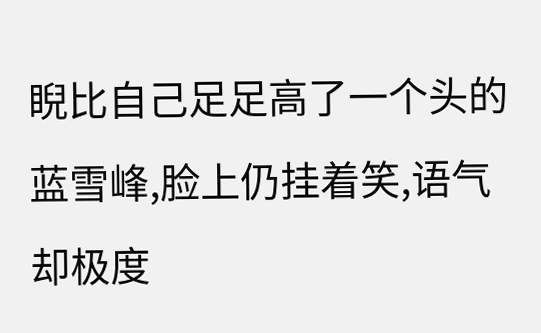睨比自己足足高了一个头的蓝雪峰,脸上仍挂着笑,语气却极度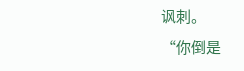讽刺。
“你倒是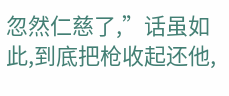忽然仁慈了,”话虽如此,到底把枪收起还他,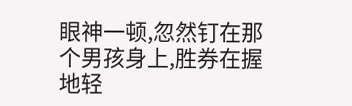眼神一顿,忽然钉在那个男孩身上,胜券在握地轻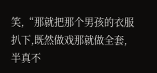笑,“那就把那个男孩的衣服扒下,既然做戏那就做全套,半真不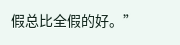假总比全假的好。”